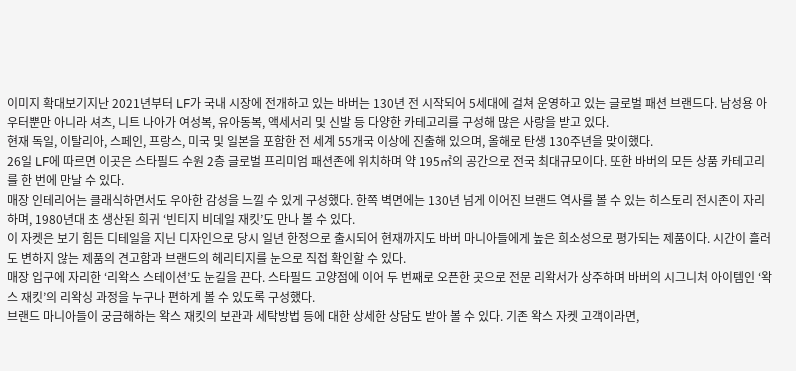이미지 확대보기지난 2021년부터 LF가 국내 시장에 전개하고 있는 바버는 130년 전 시작되어 5세대에 걸쳐 운영하고 있는 글로벌 패션 브랜드다. 남성용 아우터뿐만 아니라 셔츠, 니트 나아가 여성복, 유아동복, 액세서리 및 신발 등 다양한 카테고리를 구성해 많은 사랑을 받고 있다.
현재 독일, 이탈리아, 스페인, 프랑스, 미국 및 일본을 포함한 전 세계 55개국 이상에 진출해 있으며, 올해로 탄생 130주년을 맞이했다.
26일 LF에 따르면 이곳은 스타필드 수원 2층 글로벌 프리미엄 패션존에 위치하며 약 195㎡의 공간으로 전국 최대규모이다. 또한 바버의 모든 상품 카테고리를 한 번에 만날 수 있다.
매장 인테리어는 클래식하면서도 우아한 감성을 느낄 수 있게 구성했다. 한쪽 벽면에는 130년 넘게 이어진 브랜드 역사를 볼 수 있는 히스토리 전시존이 자리하며, 1980년대 초 생산된 희귀 ‘빈티지 비데일 재킷’도 만나 볼 수 있다.
이 자켓은 보기 힘든 디테일을 지닌 디자인으로 당시 일년 한정으로 출시되어 현재까지도 바버 마니아들에게 높은 희소성으로 평가되는 제품이다. 시간이 흘러도 변하지 않는 제품의 견고함과 브랜드의 헤리티지를 눈으로 직접 확인할 수 있다.
매장 입구에 자리한 ‘리왁스 스테이션’도 눈길을 끈다. 스타필드 고양점에 이어 두 번째로 오픈한 곳으로 전문 리왁서가 상주하며 바버의 시그니처 아이템인 ‘왁스 재킷’의 리왁싱 과정을 누구나 편하게 볼 수 있도록 구성했다.
브랜드 마니아들이 궁금해하는 왁스 재킷의 보관과 세탁방법 등에 대한 상세한 상담도 받아 볼 수 있다. 기존 왁스 자켓 고객이라면,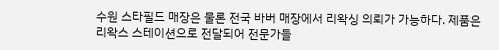수원 스타필드 매장은 물론 전국 바버 매장에서 리왁싱 의뢰가 가능하다. 제품은 리왁스 스테이션으로 전달되어 전문가들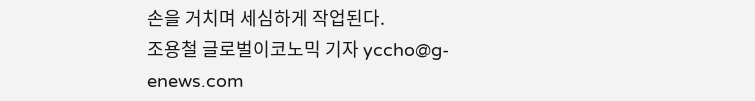손을 거치며 세심하게 작업된다.
조용철 글로벌이코노믹 기자 yccho@g-enews.com